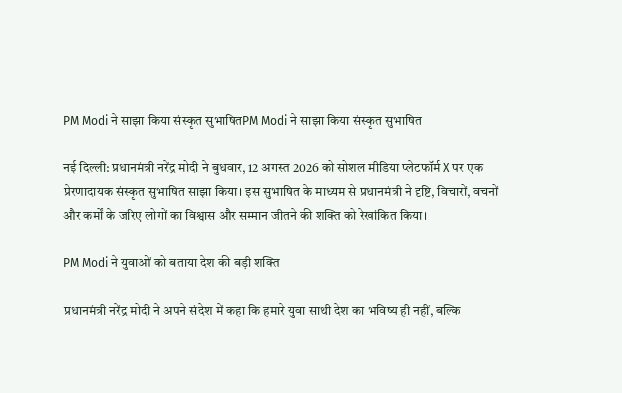PM Modi ने साझा किया संस्कृत सुभाषितPM Modi ने साझा किया संस्कृत सुभाषित

नई दिल्ली: प्रधानमंत्री नरेंद्र मोदी ने बुधवार, 12 अगस्त 2026 को सोशल मीडिया प्लेटफॉर्म X पर एक प्रेरणादायक संस्कृत सुभाषित साझा किया। इस सुभाषित के माध्यम से प्रधानमंत्री ने दृष्टि, विचारों, वचनों और कर्मों के जरिए लोगों का विश्वास और सम्मान जीतने की शक्ति को रेखांकित किया।

PM Modi ने युवाओं को बताया देश की बड़ी शक्ति

प्रधानमंत्री नरेंद्र मोदी ने अपने संदेश में कहा कि हमारे युवा साथी देश का भविष्य ही नहीं, बल्कि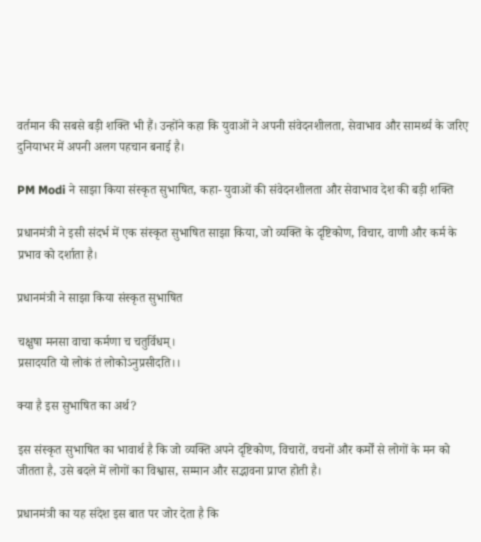वर्तमान की सबसे बड़ी शक्ति भी हैं। उन्होंने कहा कि युवाओं ने अपनी संवेदनशीलता, सेवाभाव और सामर्थ्य के जरिए दुनियाभर में अपनी अलग पहचान बनाई है।

PM Modi ने साझा किया संस्कृत सुभाषित, कहा- युवाओं की संवेदनशीलता और सेवाभाव देश की बड़ी शक्ति

प्रधानमंत्री ने इसी संदर्भ में एक संस्कृत सुभाषित साझा किया, जो व्यक्ति के दृष्टिकोण, विचार, वाणी और कर्म के प्रभाव को दर्शाता है।

प्रधानमंत्री ने साझा किया संस्कृत सुभाषित

चक्षुषा मनसा वाचा कर्मणा च चतुर्विधम्।
प्रसादयति यो लोकं तं लोकोऽनुप्रसीदति।।

क्या है इस सुभाषित का अर्थ?

इस संस्कृत सुभाषित का भावार्थ है कि जो व्यक्ति अपने दृष्टिकोण, विचारों, वचनों और कर्मों से लोगों के मन को जीतता है, उसे बदले में लोगों का विश्वास, सम्मान और सद्भावना प्राप्त होती है।

प्रधानमंत्री का यह संदेश इस बात पर जोर देता है कि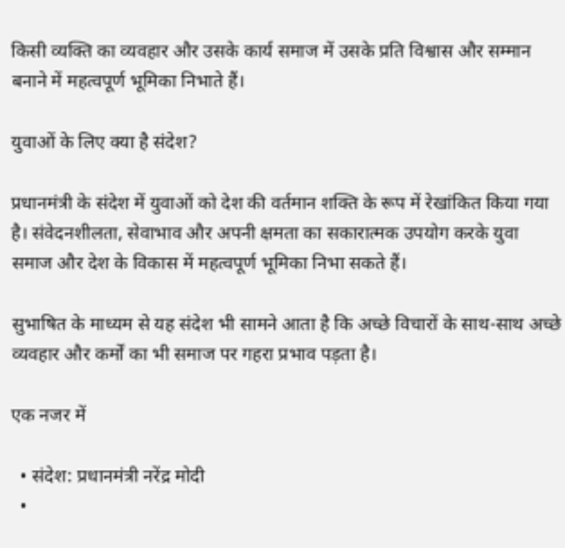किसी व्यक्ति का व्यवहार और उसके कार्य समाज में उसके प्रति विश्वास और सम्मान बनाने में महत्वपूर्ण भूमिका निभाते हैं।

युवाओं के लिए क्या है संदेश?

प्रधानमंत्री के संदेश में युवाओं को देश की वर्तमान शक्ति के रूप में रेखांकित किया गया है। संवेदनशीलता, सेवाभाव और अपनी क्षमता का सकारात्मक उपयोग करके युवा समाज और देश के विकास में महत्वपूर्ण भूमिका निभा सकते हैं।

सुभाषित के माध्यम से यह संदेश भी सामने आता है कि अच्छे विचारों के साथ-साथ अच्छे व्यवहार और कर्मों का भी समाज पर गहरा प्रभाव पड़ता है।

एक नजर में

  • संदेश: प्रधानमंत्री नरेंद्र मोदी
  •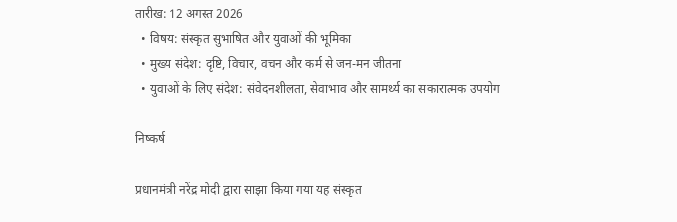तारीख: 12 अगस्त 2026
  • विषय: संस्कृत सुभाषित और युवाओं की भूमिका
  • मुख्य संदेश: दृष्टि, विचार, वचन और कर्म से जन-मन जीतना
  • युवाओं के लिए संदेश: संवेदनशीलता, सेवाभाव और सामर्थ्य का सकारात्मक उपयोग

निष्कर्ष

प्रधानमंत्री नरेंद्र मोदी द्वारा साझा किया गया यह संस्कृत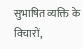सुभाषित व्यक्ति के विचारों,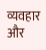व्यवहार और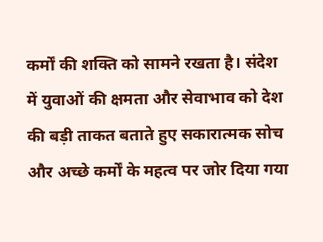कर्मों की शक्ति को सामने रखता है। संदेश में युवाओं की क्षमता और सेवाभाव को देश की बड़ी ताकत बताते हुए सकारात्मक सोच और अच्छे कर्मों के महत्व पर जोर दिया गया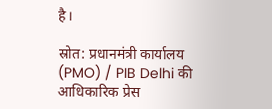है।

स्रोत: प्रधानमंत्री कार्यालय (PMO) / PIB Delhi की आधिकारिक प्रेस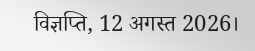विज्ञप्ति, 12 अगस्त 2026।